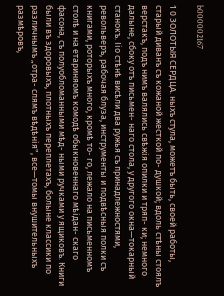b000002167

1 0 ЗОЛОТЫЯ СЕРДЦА. ныхъ стула, можетъ быть, своей работы, старый диванъ съ кожаной жесткой по- душкой; вдоль стѣны стоялъ верстакъ, подъ нимъ валялись свѣжія опилки и тряп- ки; немного далыне, сбоку отъ письмен- наго стола, у другого окна—токарный станокъ. Ііо стѣнѣ висѣли два ружья съ принадлежностями, револьверъ, рабочая блуза, инструменты и подвѣсныя полки съ книгами, роторыхъ много, кромѣ то- го, лежало на письменномъ столѣ и на етариняомъ комодѣ обыкновеннаго мѣідан- скаго фасона, съ полуобломанными мѣд- ными ручками у ящиковъ. Книги были въ здоровыхъ, плотныхъ переплетахъ, болыне классики по различнымъ „отра- слямъ вѣдѣнія", все—томы внушительныхъ размѣровъ,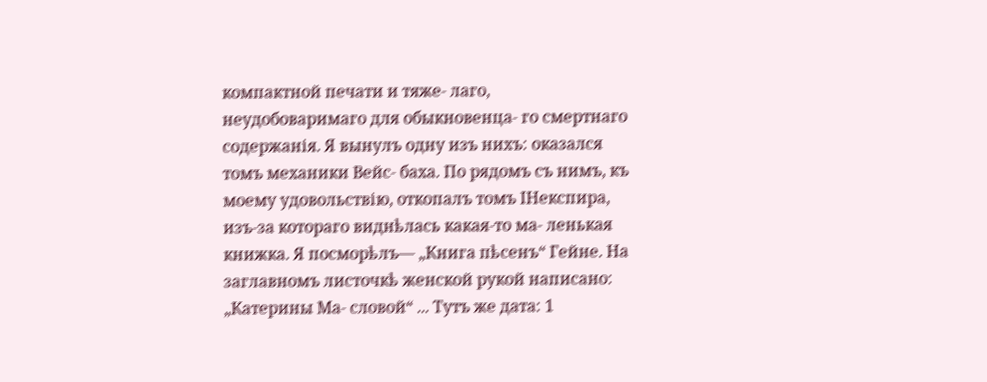компактной печати и тяже- лаго, неудобоваримаго для обыкновенца- го смертнаго содержанія. Я вынулъ одну изъ нихъ: оказался томъ механики Вейс- баха. По рядомъ съ нимъ, къ моему удовольствію, откопалъ томъ ІНекспира, изъ-за котораго виднѣлась какая-то ма- ленькая книжка. Я посморѣлъ— „Книга пѣсенъ“ Гейне. На заглавномъ листочкѣ женской рукой написано: „Катерины Ма- словой“ ... Тутъ же дата: 1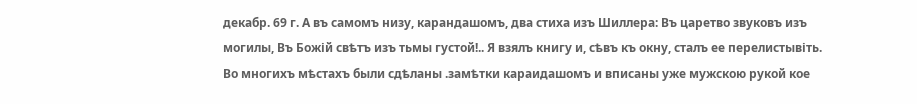декабр. 69 г. А въ самомъ низу, карандашомъ, два стиха изъ Шиллера: Въ царетво звуковъ изъ могилы, Въ Божій свѣтъ изъ тьмы густой!.. Я взялъ книгу и, сѣвъ къ окну, сталъ ее перелистывіть. Во многихъ мѣстахъ были сдѣланы .замѣтки караидашомъ и вписаны уже мужскою рукой кое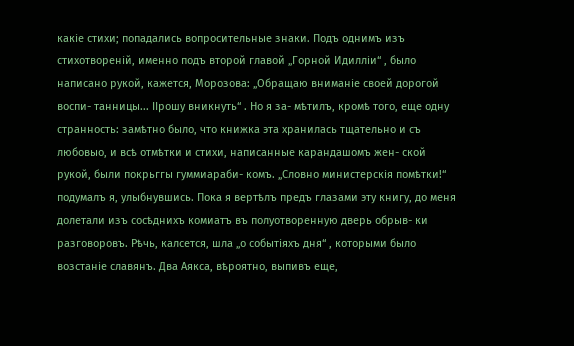какіе стихи; попадались вопросительные знаки. Подъ однимъ изъ стихотвореній, именно подъ второй главой „Горной Идилліи“ , было написано рукой, кажется, Морозова: „Обращаю вниманіе своей дорогой воспи- танницы... ІІрошу вникнуть“ . Но я за- мѣтилъ, кромѣ того, еще одну странность: замѣтно было, что книжка эта хранилась тщательно и съ любовыо, и всѣ отмѣтки и стихи, написанные карандашомъ жен- ской рукой, были покрьггы гуммиараби- комъ. „Словно министерскія помѣтки!“ подумалъ я, улыбнувшись. Пока я вертѣлъ предъ глазами эту книгу, до меня долетали изъ сосѣднихъ комиатъ въ полуотворенную дверь обрыв- ки разговоровъ. Рѣчь, калсется, шла „о событіяхъ дня“ , которыми было возстаніе славянъ. Два Аякса, вѣроятно, выпивъ еще,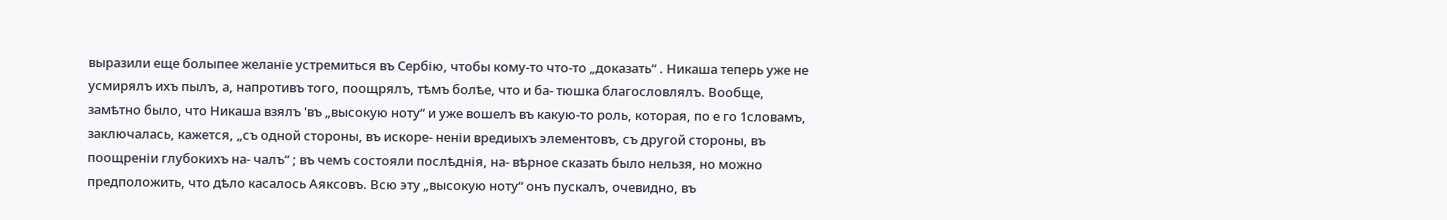выразили еще болыпее желаніе устремиться въ Сербію, чтобы кому-то что-то „доказать“ . Никаша теперь уже не усмирялъ ихъ пылъ, а, напротивъ того, поощрялъ, тѣмъ болѣе, что и ба- тюшка благословлялъ. Вообще, замѣтно было, что Никаша взялъ 'въ „высокую ноту“ и уже вошелъ въ какую-то роль, которая, по е го 1словамъ, заключалась, кажется, „съ одной стороны, въ искоре- неніи вредиыхъ элементовъ, съ другой стороны, въ поощреніи глубокихъ на- чалъ“ ; въ чемъ состояли послѣднія, на- вѣрное сказать было нельзя, но можно предположить, что дѣло касалось Аяксовъ. Всю эту „высокую ноту“ онъ пускалъ, очевидно, въ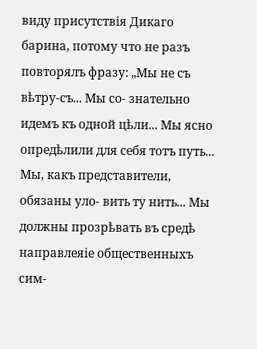виду присутствія Дикаго барина, потому что не разъ повторялъ фразу: „Мы не съ вѣтру-съ... Мы со- знательно идемъ къ одной цѣли... Мы ясно опредѣлили для себя тотъ путь... Мы, какъ представители, обязаны уло- вить ту нить... Мы должны прозрѣвать въ средѣ направлеяіе общественныхъ сим-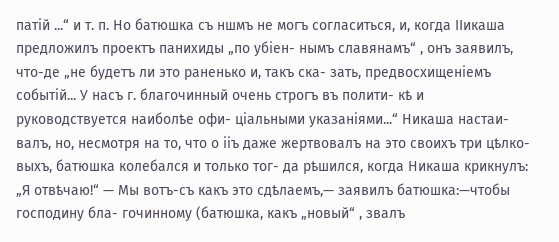патій ...“ и т. п. Но батюшка съ ншмъ не могъ согласиться, и, когда ІІикаша предложилъ проектъ панихиды „по убіен- нымъ славянамъ“ , онъ заявилъ, что-де „не будетъ ли это раненько и, такъ ска- зать, предвосхищеніемъ событій... У насъ г. благочинный очень строгъ въ полити- кѣ и руководствуется наиболѣе офи- ціальными указаніями...“ Никаша настаи- валъ, но, несмотря на то, что о ііъ даже жертвовалъ на это своихъ три цѣлко- выхъ, батюшка колебался и только тог- да рѣшился, когда Никаша крикнулъ: „Я отвѣчаю!“ — Мы вотъ-съ какъ это сдѣлаемъ,— заявилъ батюшка:—чтобы господину бла- гочинному (батюшка, какъ „новый“ , звалъ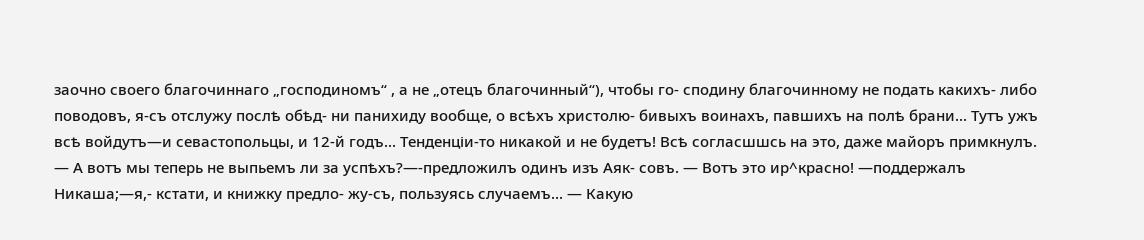заочно своего благочиннаго „господиномъ“ , а не „отецъ благочинный“), чтобы го- сподину благочинному не подать какихъ- либо поводовъ, я-съ отслужу послѣ обѣд- ни панихиду вообще, о всѣхъ христолю- бивыхъ воинахъ, павшихъ на полѣ брани... Тутъ ужъ всѣ войдутъ—и севастопольцы, и 12-й годъ... Тенденціи-то никакой и не будетъ! Всѣ согласшшсь на это, даже майоръ примкнулъ. — А вотъ мы теперь не выпьемъ ли за успѣхъ?—-предложилъ одинъ изъ Аяк- совъ. — Вотъ это ир^красно! —поддержалъ Никаша;—я,- кстати, и книжку предло- жу-съ, пользуясь случаемъ... — Какую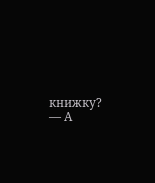книжку? — А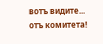вотъ видите... отъ комитета!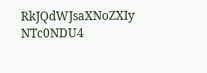RkJQdWJsaXNoZXIy NTc0NDU4